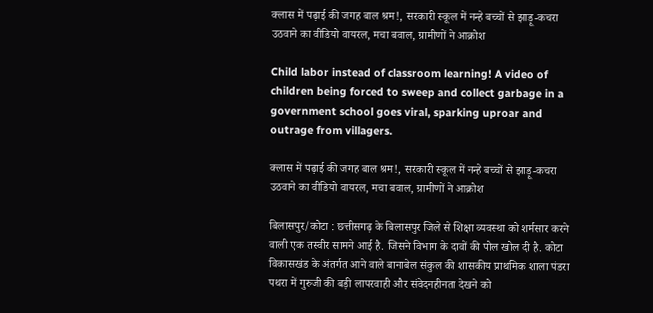क्लास में पढ़ाई की जगह बाल श्रम!, सरकारी स्कूल में नन्हे बच्चों से झाड़ू-कचरा उठवाने का वीडियो वायरल, मचा बवाल, ग्रामीणों ने आक्रोश

Child labor instead of classroom learning! A video of children being forced to sweep and collect garbage in a government school goes viral, sparking uproar and outrage from villagers.

क्लास में पढ़ाई की जगह बाल श्रम!, सरकारी स्कूल में नन्हे बच्चों से झाड़ू-कचरा उठवाने का वीडियो वायरल, मचा बवाल, ग्रामीणों ने आक्रोश

बिलासपुर/कोटा : छत्तीसगढ़ के बिलासपुर जिले से शिक्षा व्यवस्था को शर्मसार करने वाली एक तस्वीर सामने आई है. जिसने विभाग के दावों की पोल खोल दी है. कोटा विकासखंड के अंतर्गत आने वाले बानाबेल संकुल की शासकीय प्राथमिक शाला पंडरा पथरा में गुरुजी की बड़ी लापरवाही और संवेदनहीनता देखने को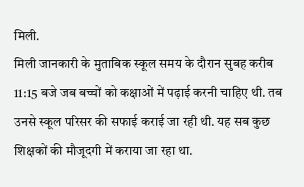मिली.
मिली जानकारी के मुताबिक स्कूल समय के दौरान सुबह करीब 11:15 बजे जब बच्चों को कक्षाओं में पढ़ाई करनी चाहिए थी. तब उनसे स्कूल परिसर की सफाई कराई जा रही थी. यह सब कुछ शिक्षकों की मौजूदगी में कराया जा रहा था.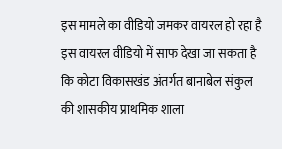इस मामले का वीडियो जमकर वायरल हो रहा है इस वायरल वीडियो में साफ देखा जा सकता है कि कोटा विकासखंड अंतर्गत बानाबेल संकुल की शासकीय प्राथमिक शाला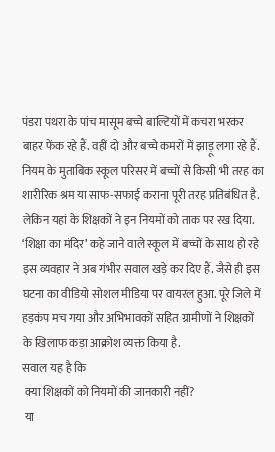पंडरा पथरा के पांच मासूम बच्चे बाल्टियों में कचरा भरकर बाहर फेंक रहे हैं. वहीं दो और बच्चे कमरों में झाड़ू लगा रहे हैं. नियम के मुताबिक स्कूल परिसर में बच्चों से किसी भी तरह का शारीरिक श्रम या साफ-सफाई कराना पूरी तरह प्रतिबंधित है. लेकिन यहां के शिक्षकों ने इन नियमों को ताक पर रख दिया.
‘शिक्षा का मंदिर’ कहे जाने वाले स्कूल में बच्चों के साथ हो रहे इस व्यवहार ने अब गंभीर सवाल खड़े कर दिए हैं. जैसे ही इस घटना का वीडियो सोशल मीडिया पर वायरल हुआ. पूरे जिले में हड़कंप मच गया और अभिभावकों सहित ग्रामीणों ने शिक्षकों के खिलाफ कड़ा आक्रोश व्यक्त किया है.
सवाल यह है कि
 क्या शिक्षकों को नियमों की जानकारी नहीं?
 या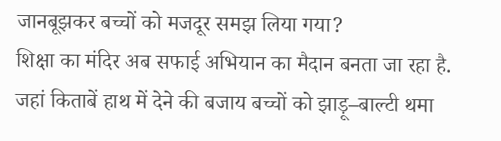जानबूझकर बच्चों को मजदूर समझ लिया गया?
शिक्षा का मंदिर अब सफाई अभियान का मैदान बनता जा रहा है. जहां किताबें हाथ में देने की बजाय बच्चों को झाड़ू–बाल्टी थमा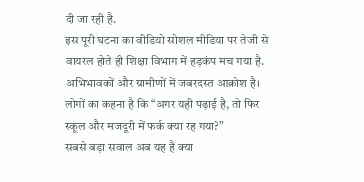दी जा रही है.
इस पूरी घटना का वीडियो सोशल मीडिया पर तेजी से वायरल होते ही शिक्षा विभाग में हड़कंप मच गया है. अभिभावकों और ग्रामीणों में जबरदस्त आक्रोश है। लोगों का कहना है कि “अगर यही पढ़ाई है, तो फिर स्कूल और मजदूरी में फर्क क्या रह गया?”
सबसे बड़ा सवाल अब यह है क्या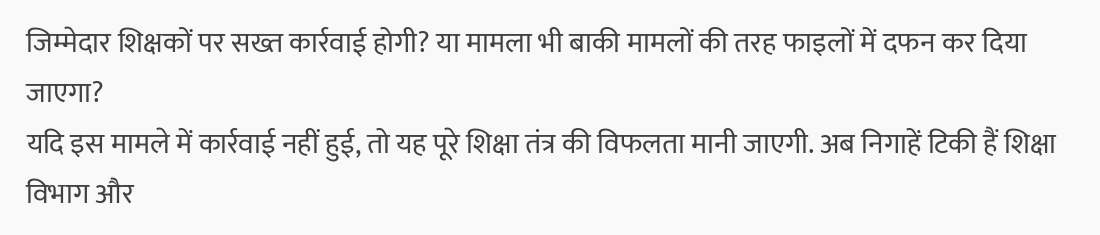जिम्मेदार शिक्षकों पर सख्त कार्रवाई होगी? या मामला भी बाकी मामलों की तरह फाइलों में दफन कर दिया जाएगा?
यदि इस मामले में कार्रवाई नहीं हुई, तो यह पूरे शिक्षा तंत्र की विफलता मानी जाएगी. अब निगाहें टिकी हैं शिक्षा विभाग और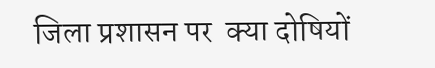जिला प्रशासन पर  क्या दोषियों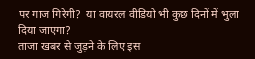पर गाज गिरेगी?  या वायरल वीडियो भी कुछ दिनों में भुला दिया जाएगा?
ताजा खबर से जुड़ने के लिए इस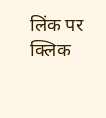लिंक पर क्लिक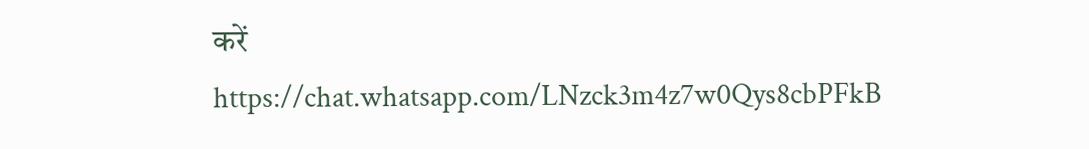करें
https://chat.whatsapp.com/LNzck3m4z7w0Qys8cbPFkB